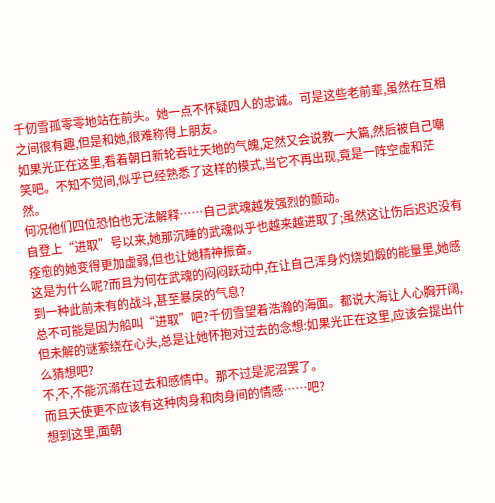千仞雪孤零零地站在前头。她一点不怀疑四人的忠诚。可是这些老前辈,虽然在互相之间很有趣,但是和她,很难称得上朋友。
如果光正在这里,看着朝日新轮吞吐天地的气魄,定然又会说教一大篇,然后被自己嘲笑吧。不知不觉间,似乎已经熟悉了这样的模式,当它不再出现,竟是一阵空虚和茫然。
何况他们四位恐怕也无法解释……自己武魂越发强烈的颤动。
自登上“进取”号以来,她那沉睡的武魂似乎也越来越进取了;虽然这让伤后迟迟没有痊愈的她变得更加虚弱,但也让她精神振奋。
这是为什么呢?而且为何在武魂的闷闷跃动中,在让自己浑身灼烧如煅的能量里,她感到一种此前未有的战斗,甚至暴戾的气息?
总不可能是因为船叫“进取”吧?千仞雪望着浩瀚的海面。都说大海让人心胸开阔,但未解的谜萦绕在心头,总是让她怀抱对过去的念想:如果光正在这里,应该会提出什么猜想吧?
不,不,不能沉溺在过去和感情中。那不过是泥沼罢了。
而且天使更不应该有这种肉身和肉身间的情感……吧?
想到这里,面朝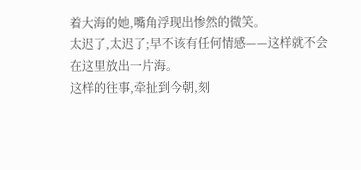着大海的她,嘴角浮现出惨然的微笑。
太迟了,太迟了;早不该有任何情感——这样就不会在这里放出一片海。
这样的往事,牵扯到今朝,刻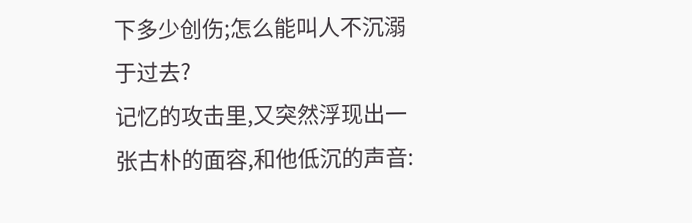下多少创伤;怎么能叫人不沉溺于过去?
记忆的攻击里,又突然浮现出一张古朴的面容,和他低沉的声音: